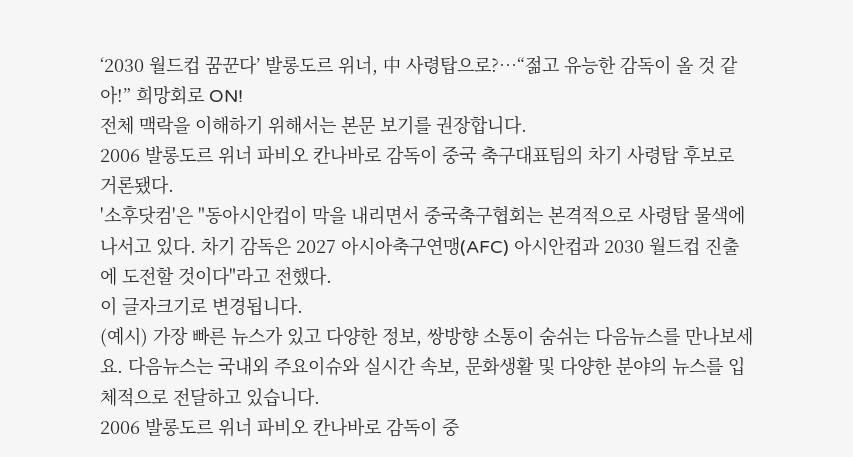‘2030 월드컵 꿈꾼다’ 발롱도르 위너, 中 사령탑으로?…“젊고 유능한 감독이 올 것 같아!” 희망회로 ON!
전체 맥락을 이해하기 위해서는 본문 보기를 권장합니다.
2006 발롱도르 위너 파비오 칸나바로 감독이 중국 축구대표팀의 차기 사령탑 후보로 거론됐다.
'소후닷컴'은 "동아시안컵이 막을 내리면서 중국축구협회는 본격적으로 사령탑 물색에 나서고 있다. 차기 감독은 2027 아시아축구연맹(AFC) 아시안컵과 2030 월드컵 진출에 도전할 것이다"라고 전했다.
이 글자크기로 변경됩니다.
(예시) 가장 빠른 뉴스가 있고 다양한 정보, 쌍방향 소통이 숨쉬는 다음뉴스를 만나보세요. 다음뉴스는 국내외 주요이슈와 실시간 속보, 문화생활 및 다양한 분야의 뉴스를 입체적으로 전달하고 있습니다.
2006 발롱도르 위너 파비오 칸나바로 감독이 중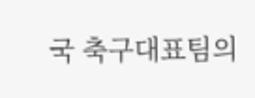국 축구대표팀의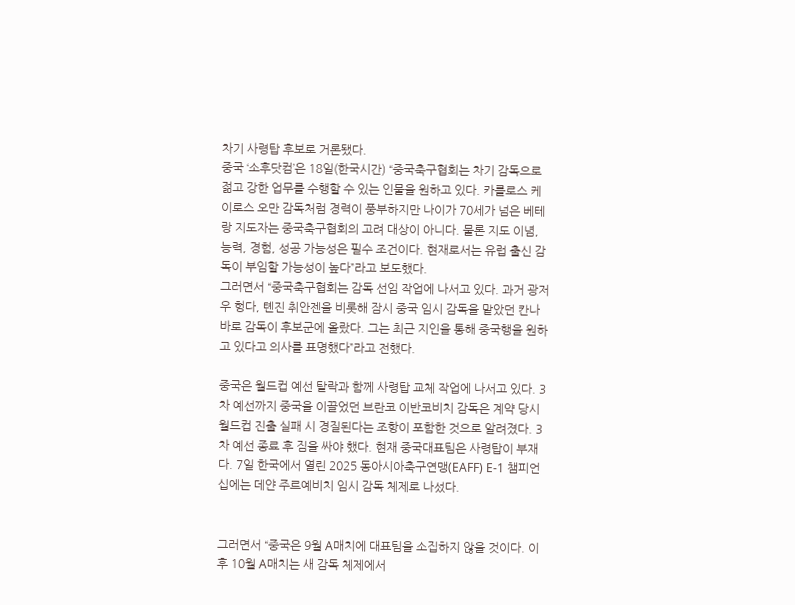차기 사령탑 후보로 거론됐다.
중국 ‘소후닷컴’은 18일(한국시간) “중국축구협회는 차기 감독으로 젊고 강한 업무를 수행할 수 있는 인물을 원하고 있다. 카를로스 케이로스 오만 감독처럼 경력이 풍부하지만 나이가 70세가 넘은 베테랑 지도자는 중국축구협회의 고려 대상이 아니다. 물론 지도 이념, 능력, 경험, 성공 가능성은 필수 조건이다. 현재로서는 유럽 출신 감독이 부임할 가능성이 높다”라고 보도했다.
그러면서 “중국축구협회는 감독 선임 작업에 나서고 있다. 과거 광저우 헝다, 톈진 취안젠을 비롯해 잠시 중국 임시 감독을 맡았던 칸나바로 감독이 후보군에 올랐다. 그는 최근 지인을 통해 중국행을 원하고 있다고 의사를 표명했다”라고 전했다.

중국은 월드컵 예선 탈락과 함께 사령탑 교체 작업에 나서고 있다. 3차 예선까지 중국을 이끌었던 브란코 이반코비치 감독은 계약 당시 월드컵 진출 실패 시 경질된다는 조항이 포함한 것으로 알려졌다. 3차 예선 종료 후 짐을 싸야 했다. 현재 중국대표팀은 사령탑이 부재다. 7일 한국에서 열린 2025 동아시아축구연맹(EAFF) E-1 챔피언십에는 데얀 주르예비치 임시 감독 체제로 나섰다.


그러면서 “중국은 9월 A매치에 대표팀을 소집하지 않을 것이다. 이후 10월 A매치는 새 감독 체제에서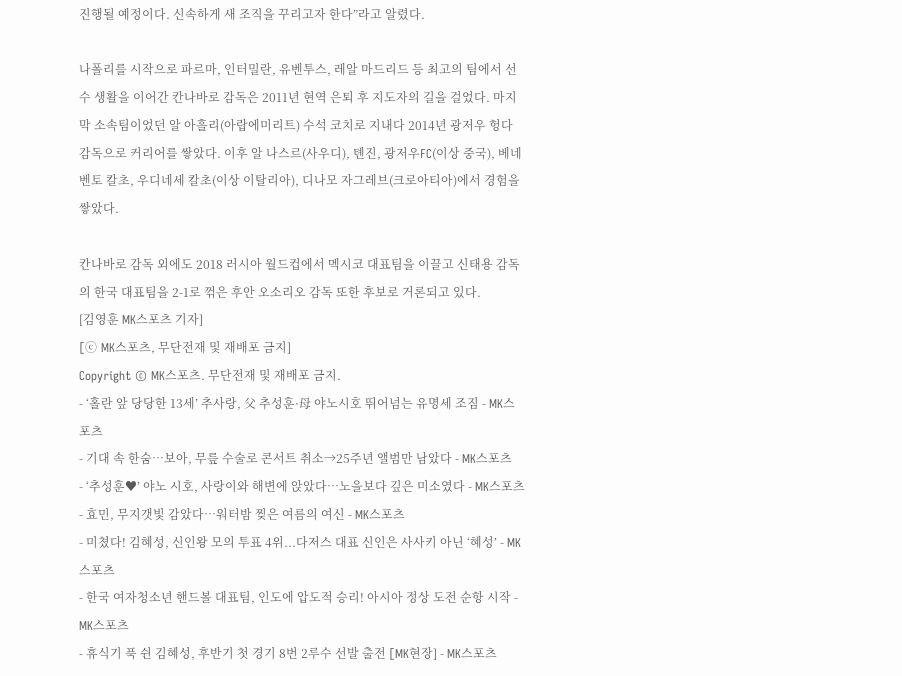진행될 예정이다. 신속하게 새 조직을 꾸리고자 한다”라고 알렸다.

나폴리를 시작으로 파르마, 인터밀란, 유벤투스, 레알 마드리드 등 최고의 팀에서 선수 생활을 이어간 칸나바로 감독은 2011년 현역 은퇴 후 지도자의 길을 걸었다. 마지막 소속팀이었던 알 아흘리(아랍에미리트) 수석 코치로 지내다 2014년 광저우 헝다 감독으로 커리어를 쌓았다. 이후 알 나스르(사우디), 톈진, 광저우FC(이상 중국), 베네벤토 칼초, 우디네세 칼초(이상 이탈리아), 디나모 자그레브(크로아티아)에서 경험을 쌓았다.

칸나바로 감독 외에도 2018 러시아 월드컵에서 멕시코 대표팀을 이끌고 신태용 감독의 한국 대표팀을 2-1로 꺾은 후안 오소리오 감독 또한 후보로 거론되고 있다.
[김영훈 MK스포츠 기자]
[ⓒ MK스포츠, 무단전재 및 재배포 금지]
Copyright © MK스포츠. 무단전재 및 재배포 금지.
- ‘홀란 앞 당당한 13세’ 추사랑, 父 추성훈·母 야노시호 뛰어넘는 유명세 조짐 - MK스포츠
- 기대 속 한숨…보아, 무릎 수술로 콘서트 취소→25주년 앨범만 남았다 - MK스포츠
- ‘추성훈♥’ 야노 시호, 사랑이와 해변에 앉았다…노을보다 깊은 미소였다 - MK스포츠
- 효민, 무지갯빛 감았다…워터밤 찢은 여름의 여신 - MK스포츠
- 미쳤다! 김혜성, 신인왕 모의 투표 4위...다저스 대표 신인은 사사키 아닌 ‘혜성’ - MK스포츠
- 한국 여자청소년 핸드볼 대표팀, 인도에 압도적 승리! 아시아 정상 도전 순항 시작 - MK스포츠
- 휴식기 푹 쉰 김혜성, 후반기 첫 경기 8번 2루수 선발 출전 [MK현장] - MK스포츠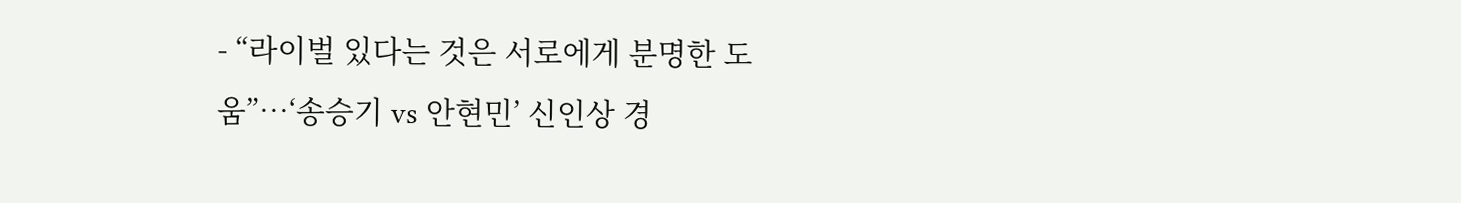- “라이벌 있다는 것은 서로에게 분명한 도움”…‘송승기 vs 안현민’ 신인상 경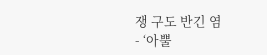쟁 구도 반긴 염
- ‘아뿔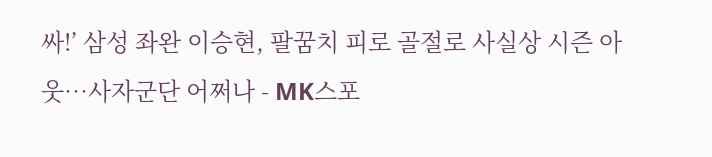싸!’ 삼성 좌완 이승현, 팔꿈치 피로 골절로 사실상 시즌 아웃…사자군단 어쩌나 - MK스포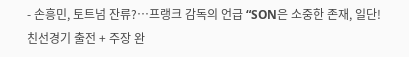- 손흥민, 토트넘 잔류?…프랭크 감독의 언급 “SON은 소중한 존재, 일단! 친선경기 출전 + 주장 완